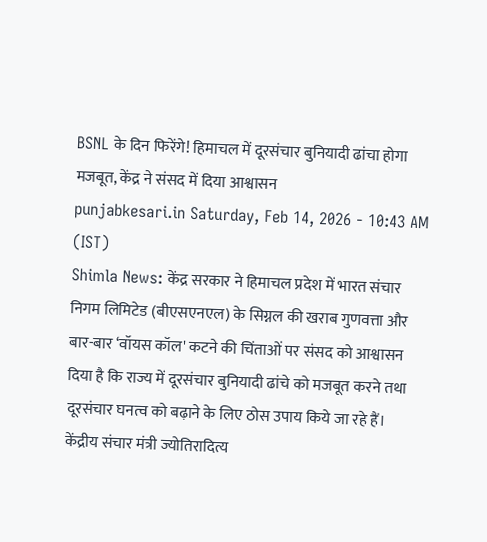BSNL के दिन फिरेंगे! हिमाचल में दूरसंचार बुनियादी ढांचा होगा मजबूत, केंद्र ने संसद में दिया आश्वासन
punjabkesari.in Saturday, Feb 14, 2026 - 10:43 AM (IST)
Shimla News: केंद्र सरकार ने हिमाचल प्रदेश में भारत संचार निगम लिमिटेड (बीएसएनएल) के सिग्नल की खराब गुणवत्ता और बार-बार ‘वॉयस कॉल' कटने की चिंताओं पर संसद को आश्वासन दिया है कि राज्य में दूरसंचार बुनियादी ढांचे को मजबूत करने तथा दूरसंचार घनत्व को बढ़ाने के लिए ठोस उपाय किये जा रहे हैं। केंद्रीय संचार मंत्री ज्योतिरादित्य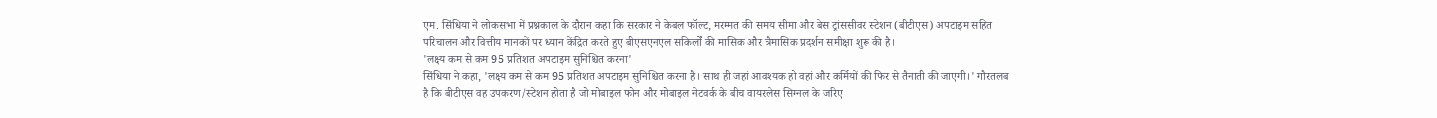एम. सिंधिया ने लोकसभा में प्रश्नकाल के दौरान कहा कि सरकार ने केबल फॉल्ट, मरम्मत की समय सीमा और बेस ट्रांससीवर स्टेशन (बीटीएस) अपटाइम सहित परिचालन और वित्तीय मानकों पर ध्यान केंद्रित करते हुए बीएसएनएल सकिर्लों की मासिक और त्रैमासिक प्रदर्शन समीक्षा शुरू की है।
'लक्ष्य कम से कम 95 प्रतिशत अपटाइम सुनिश्चित करना'
सिंधिया ने कहा, 'लक्ष्य कम से कम 95 प्रतिशत अपटाइम सुनिश्चित करना है। साथ ही जहां आवश्यक हो वहां और कर्मियों की फिर से तैनाती की जाएगी।' गौरतलब है कि बीटीएस वह उपकरण/स्टेशन होता है जो मोबाइल फोन और मोबाइल नेटवर्क के बीच वायरलेस सिग्नल के जरिए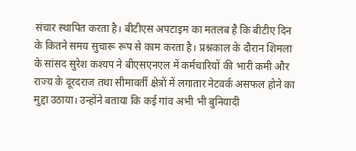संचार स्थापित करता है। बीटीएस अपटाइम का मतलब है कि बीटीए दिन के कितने समय सुचारू रूप से काम करता है। प्रश्नकाल के दौरान शिमला के सांसद सुरेश कश्यप ने बीएसएनएल में कर्मचारियों की भारी कमी और राज्य के दूरदराज तथा सीमावर्ती क्षेत्रों में लगातार नेटवर्क असफल होने का मुद्दा उठाया। उन्होंने बताया कि कई गांव अभी भी बुनियादी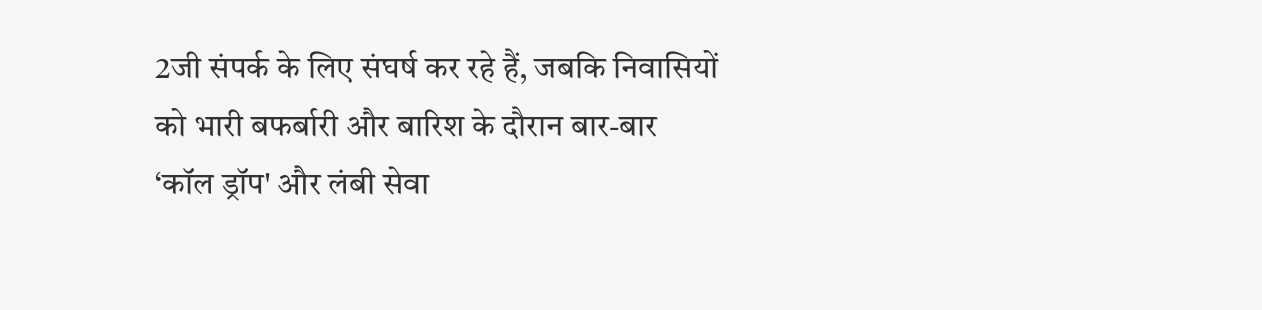2जी संपर्क के लिए संघर्ष कर रहे हैं, जबकि निवासियों को भारी बफर्बारी और बारिश के दौरान बार-बार ‘कॉल ड्रॉप' और लंबी सेवा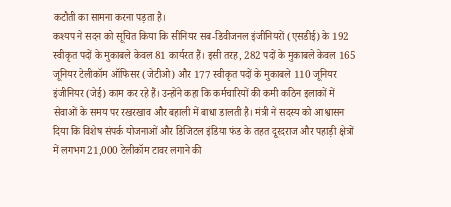कटौती का सामना करना पड़ता है।
कश्यप ने सदन को सूचित किया कि सीनियर सब-डिवीजनल इंजीनियरों (एसडीई) के 192 स्वीकृत पदों के मुकाबले केवल 81 कार्यरत हैं। इसी तरह, 282 पदों के मुकाबले केवल 165 जूनियर टेलीकॉम ऑफिसर (जेटीओ) और 177 स्वीकृत पदों के मुकाबले 110 जूनियर इंजीनियर (जेई) काम कर रहे हैं। उन्होंने कहा कि कर्मचारियों की कमी कठिन इलाकों में सेवाओं के समय पर रखरखाव और बहाली में बाधा डालती है। मंत्री ने सदस्य को आश्वासन दिया कि विशेष संपर्क योजनाओं और डिजिटल इंडिया फंड के तहत दूरदराज और पहाड़ी क्षेत्रों में लगभग 21,000 टेलीकॉम टावर लगाने की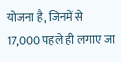योजना है, जिनमें से 17,000 पहले ही लगाए जा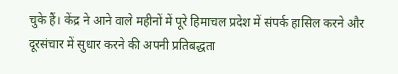चुके हैं। केंद्र ने आने वाले महीनों में पूरे हिमाचल प्रदेश में संपर्क हासिल करने और दूरसंचार में सुधार करने की अपनी प्रतिबद्धता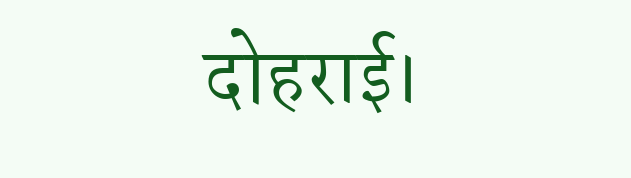दोहराई।